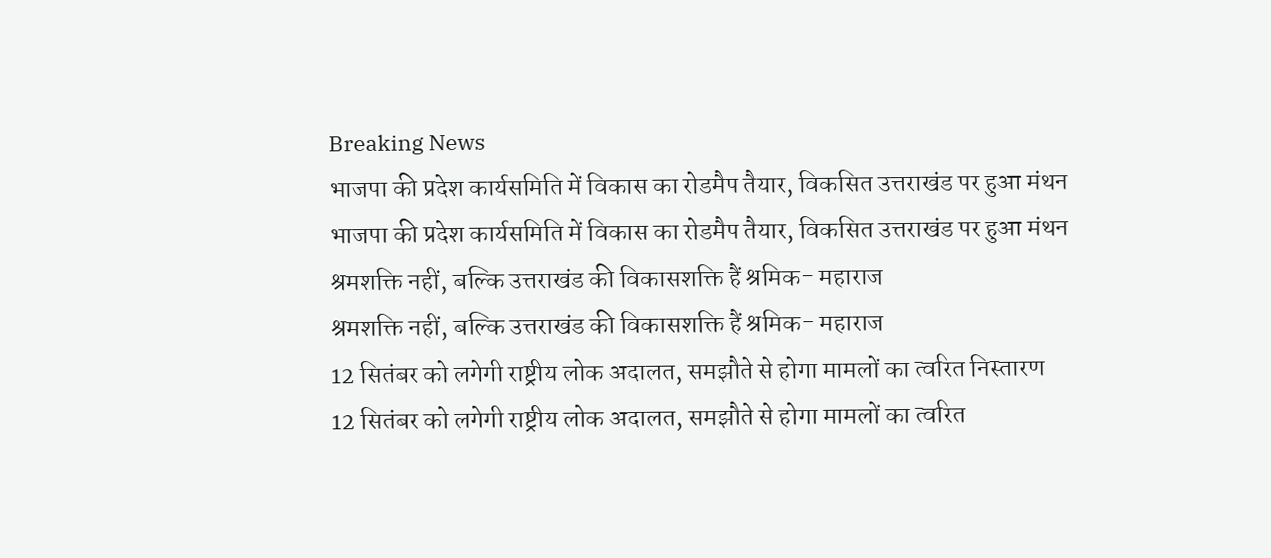Breaking News
भाजपा की प्रदेश कार्यसमिति में विकास का रोडमैप तैयार, विकसित उत्तराखंड पर हुआ मंथन
भाजपा की प्रदेश कार्यसमिति में विकास का रोडमैप तैयार, विकसित उत्तराखंड पर हुआ मंथन
श्रमशक्ति नहीं, बल्कि उत्तराखंड की विकासशक्ति हैं श्रमिक- महाराज
श्रमशक्ति नहीं, बल्कि उत्तराखंड की विकासशक्ति हैं श्रमिक- महाराज
12 सितंबर को लगेगी राष्ट्रीय लोक अदालत, समझौते से होगा मामलों का त्वरित निस्तारण
12 सितंबर को लगेगी राष्ट्रीय लोक अदालत, समझौते से होगा मामलों का त्वरित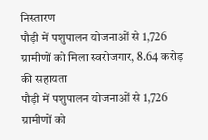निस्तारण
पौड़ी में पशुपालन योजनाओं से 1,726 ग्रामीणों को मिला स्वरोजगार, 8.64 करोड़ की सहायता
पौड़ी में पशुपालन योजनाओं से 1,726 ग्रामीणों को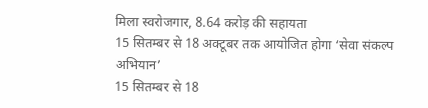मिला स्वरोजगार, 8.64 करोड़ की सहायता
15 सितम्बर से 18 अक्टूबर तक आयोजित होगा ‘सेवा संकल्प अभियान’
15 सितम्बर से 18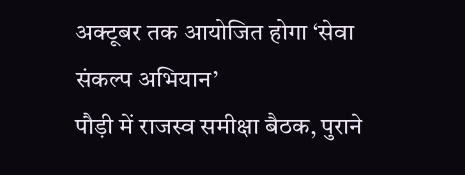अक्टूबर तक आयोजित होगा ‘सेवा संकल्प अभियान’
पौड़ी में राजस्व समीक्षा बैठक, पुराने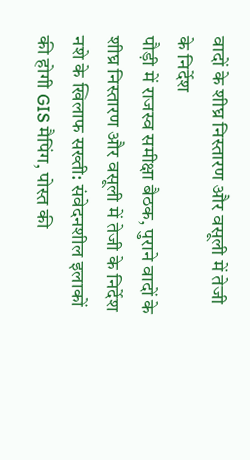वादों के शीघ्र निस्तारण और वसूली में तेजी के निर्देश
पौड़ी में राजस्व समीक्षा बैठक, पुराने वादों के शीघ्र निस्तारण और वसूली में तेजी के निर्देश
नशे के खिलाफ सख्ती: संवेदनशील इलाकों की होगी GIS मैपिंग, पोस्त की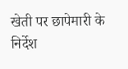खेती पर छापेमारी के निर्देश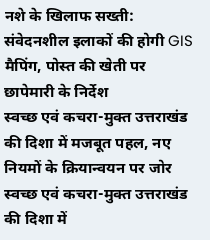नशे के खिलाफ सख्ती: संवेदनशील इलाकों की होगी GIS मैपिंग, पोस्त की खेती पर छापेमारी के निर्देश
स्वच्छ एवं कचरा-मुक्त उत्तराखंड की दिशा में मजबूत पहल, नए नियमों के क्रियान्वयन पर जोर
स्वच्छ एवं कचरा-मुक्त उत्तराखंड की दिशा में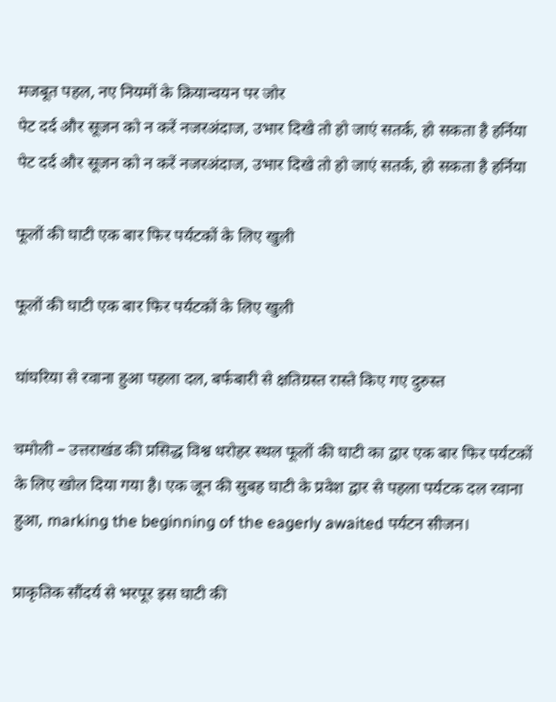मजबूत पहल, नए नियमों के क्रियान्वयन पर जोर
पेट दर्द और सूजन को न करें नजरअंदाज, उभार दिखे तो हो जाएं सतर्क, हो सकता है हर्निया
पेट दर्द और सूजन को न करें नजरअंदाज, उभार दिखे तो हो जाएं सतर्क, हो सकता है हर्निया

फूलों की घाटी एक बार फिर पर्यटकों के लिए खुली

फूलों की घाटी एक बार फिर पर्यटकों के लिए खुली

घांघरिया से रवाना हुआ पहला दल, बर्फबारी से क्षतिग्रस्त रास्ते किए गए दुरुस्त

चमोली – उत्तराखंड की प्रसिद्ध विश्व धरोहर स्थल फूलों की घाटी का द्वार एक बार फिर पर्यटकों के लिए खोल दिया गया है। एक जून की सुबह घाटी के प्रवेश द्वार से पहला पर्यटक दल रवाना हुआ, marking the beginning of the eagerly awaited पर्यटन सीजन।

प्राकृतिक सौंदर्य से भरपूर इस घाटी की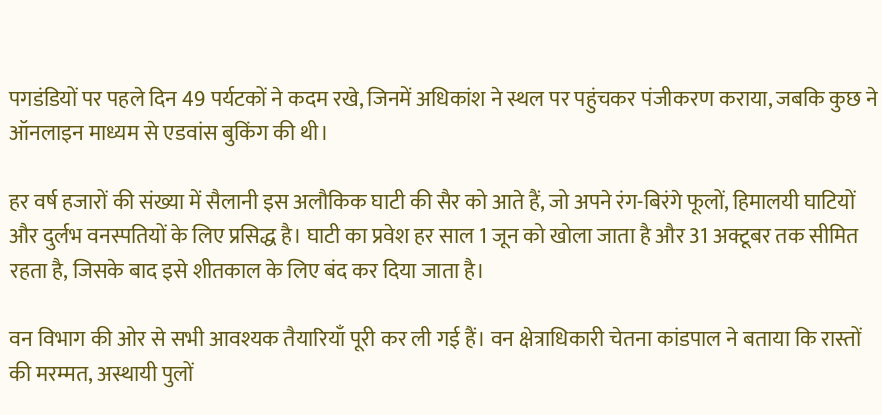पगडंडियों पर पहले दिन 49 पर्यटकों ने कदम रखे, जिनमें अधिकांश ने स्थल पर पहुंचकर पंजीकरण कराया, जबकि कुछ ने ऑनलाइन माध्यम से एडवांस बुकिंग की थी।

हर वर्ष हजारों की संख्या में सैलानी इस अलौकिक घाटी की सैर को आते हैं, जो अपने रंग-बिरंगे फूलों, हिमालयी घाटियों और दुर्लभ वनस्पतियों के लिए प्रसिद्ध है। घाटी का प्रवेश हर साल 1 जून को खोला जाता है और 31 अक्टूबर तक सीमित रहता है, जिसके बाद इसे शीतकाल के लिए बंद कर दिया जाता है।

वन विभाग की ओर से सभी आवश्यक तैयारियाँ पूरी कर ली गई हैं। वन क्षेत्राधिकारी चेतना कांडपाल ने बताया कि रास्तों की मरम्मत, अस्थायी पुलों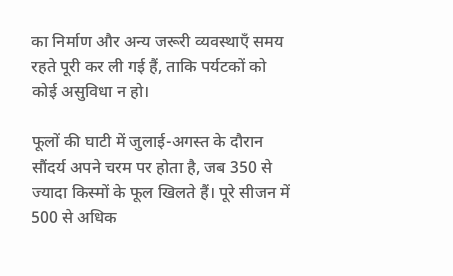का निर्माण और अन्य जरूरी व्यवस्थाएँ समय रहते पूरी कर ली गई हैं, ताकि पर्यटकों को कोई असुविधा न हो।

फूलों की घाटी में जुलाई-अगस्त के दौरान सौंदर्य अपने चरम पर होता है, जब 350 से ज्यादा किस्मों के फूल खिलते हैं। पूरे सीजन में 500 से अधिक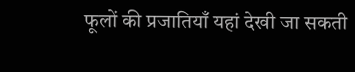फूलों की प्रजातियाँ यहां देखी जा सकती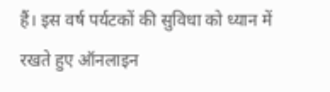हैं। इस वर्ष पर्यटकों की सुविधा को ध्यान में रखते हुए ऑनलाइन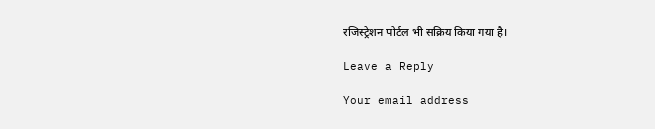रजिस्ट्रेशन पोर्टल भी सक्रिय किया गया है।

Leave a Reply

Your email address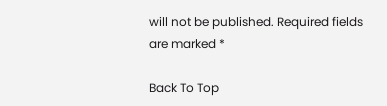will not be published. Required fields are marked *

Back To Top